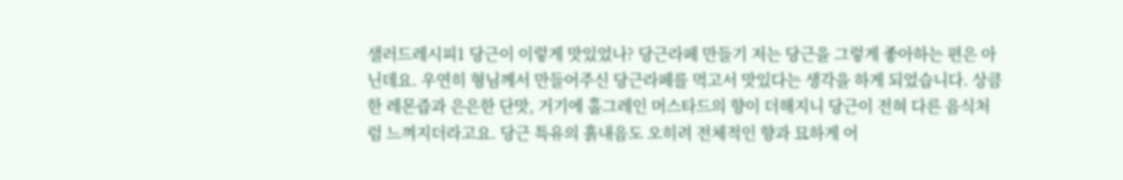샐러드레시피1 당근이 이렇게 맛있었나? 당근라페 만들기 저는 당근을 그렇게 좋아하는 편은 아닌데요. 우연히 형님께서 만들어주신 당근라페를 먹고서 맛있다는 생각을 하게 되었습니다. 상큼한 레몬즙과 은은한 단맛, 거기에 홀그레인 머스타드의 향이 더해지니 당근이 전혀 다른 음식처럼 느껴지더라고요. 당근 특유의 흙내음도 오히려 전체적인 향과 묘하게 어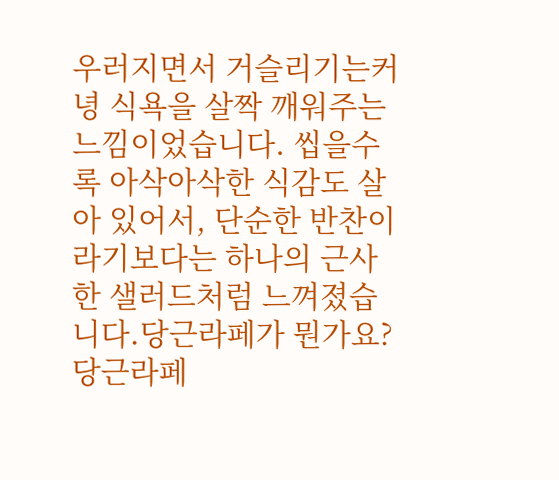우러지면서 거슬리기는커녕 식욕을 살짝 깨워주는 느낌이었습니다. 씹을수록 아삭아삭한 식감도 살아 있어서, 단순한 반찬이라기보다는 하나의 근사한 샐러드처럼 느껴졌습니다.당근라페가 뭔가요?당근라페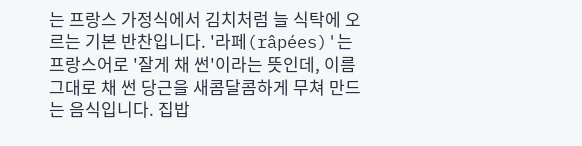는 프랑스 가정식에서 김치처럼 늘 식탁에 오르는 기본 반찬입니다. '라페(râpées)'는 프랑스어로 '잘게 채 썬'이라는 뜻인데, 이름 그대로 채 썬 당근을 새콤달콤하게 무쳐 만드는 음식입니다. 집밥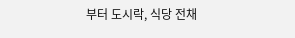부터 도시락, 식당 전채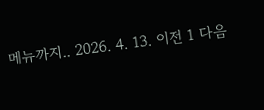메뉴까지.. 2026. 4. 13. 이전 1 다음